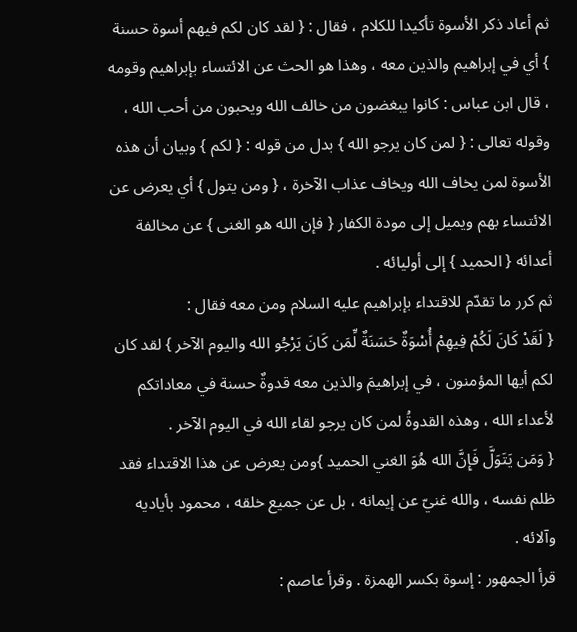ثم أعاد ذكر الأسوة تأكيدا للكلام ، فقال : { لقد كان لكم فيهم أسوة حسنة } أي في إبراهيم والذين معه ، وهذا هو الحث عن الائتساء بإبراهيم وقومه ، قال ابن عباس : كانوا يبغضون من خالف الله ويحبون من أحب الله ، وقوله تعالى : { لمن كان يرجو الله } بدل من قوله : { لكم } وبيان أن هذه الأسوة لمن يخاف الله ويخاف عذاب الآخرة ، { ومن يتول } أي يعرض عن الائتساء بهم ويميل إلى مودة الكفار { فإن الله هو الغنى } عن مخالفة أعدائه { الحميد } إلى أوليائه .
ثم كرر ما تقدّم للاقتداء بإبراهيم عليه السلام ومن معه فقال :
{ لَقَدْ كَانَ لَكُمْ فِيهِمْ أُسْوَةٌ حَسَنَةٌ لِّمَن كَانَ يَرْجُو الله واليوم الآخر } لقد كان لكم أيها المؤمنون ، في إبراهيمَ والذين معه قدوةٌ حسنة في معاداتكم لأعداء الله ، وهذه القدوةُ لمن كان يرجو لقاء الله في اليوم الآخر .
{ وَمَن يَتَوَلَّ فَإِنَّ الله هُوَ الغني الحميد }ومن يعرض عن هذا الاقتداء فقد ظلم نفسه ، والله غنيّ عن إيمانه ، بل عن جميع خلقه ، محمود بأياديه وآلائه .
قرأ الجمهور : إسوة بكسر الهمزة . وقرأ عاصم :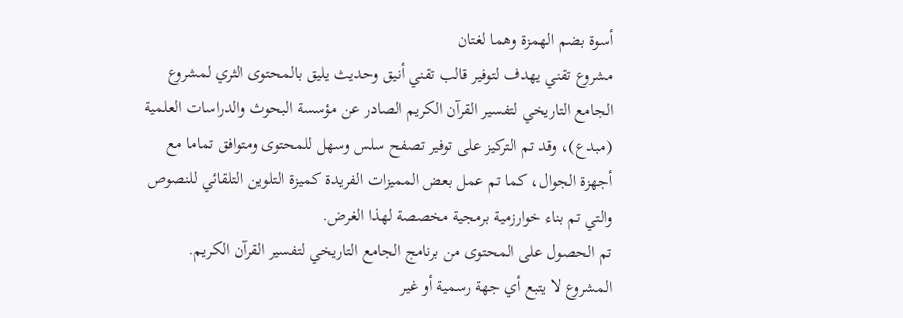أسوة بضم الهمزة وهما لغتان
مشروع تقني يهدف لتوفير قالب تقني أنيق وحديث يليق بالمحتوى الثري لمشروع الجامع التاريخي لتفسير القرآن الكريم الصادر عن مؤسسة البحوث والدراسات العلمية (مبدع)، وقد تم التركيز على توفير تصفح سلس وسهل للمحتوى ومتوافق تماما مع أجهزة الجوال، كما تم عمل بعض المميزات الفريدة كميزة التلوين التلقائي للنصوص والتي تم بناء خوارزمية برمجية مخصصة لهذا الغرض.
تم الحصول على المحتوى من برنامج الجامع التاريخي لتفسير القرآن الكريم.
المشروع لا يتبع أي جهة رسمية أو غير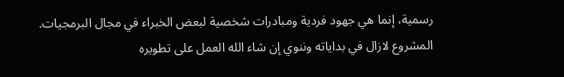رسمية، إنما هي جهود فردية ومبادرات شخصية لبعض الخبراء في مجال البرمجيات.
المشروع لازال في بداياته وننوي إن شاء الله العمل على تطويره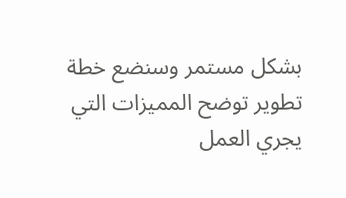بشكل مستمر وسنضع خطة تطوير توضح المميزات التي يجري العمل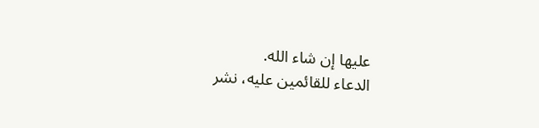عليها إن شاء الله.
الدعاء للقائمين عليه، نشر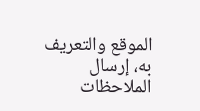الموقع والتعريف به، إرسال الملاحظات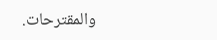والمقترحات.